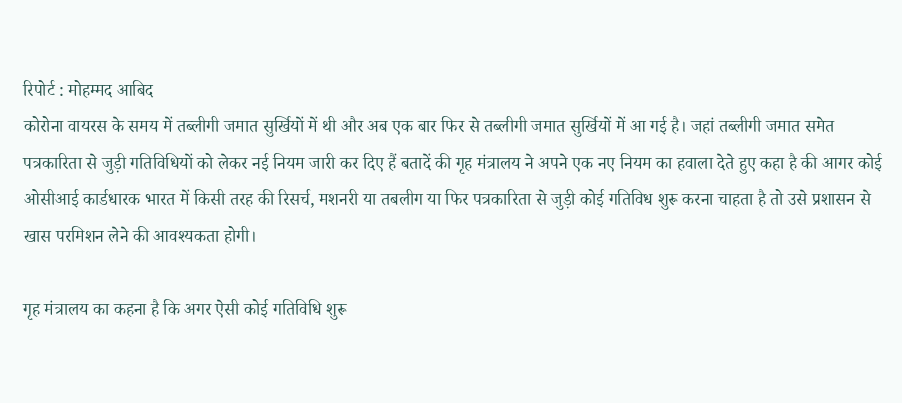रिपोर्ट : मोहम्मद आबिद
कोरोना वायरस के समय में तब्लीगी जमात सुर्खियों में थी और अब एक बार फिर से तब्लीगी जमात सुर्खियों में आ गई है। जहां तब्लीगी जमात समेत पत्रकारिता से जुड़ी गतिविधियों को लेकर नई नियम जारी कर दिए हैं बतादें की गृह मंत्रालय ने अपने एक नए नियम का हवाला देते हुए कहा है की आगर कोई ओसीआई कार्डधारक भारत में किसी तरह की रिसर्च, मशनरी या तबलीग या फिर पत्रकारिता से जुड़ी कोई गतिविध शुरू करना चाहता है तो उसे प्रशासन से खास परमिशन लेने की आवश्यकता होगी।

गृह मंत्रालय का कहना है कि अगर ऐसी कोई गतिविधि शुरू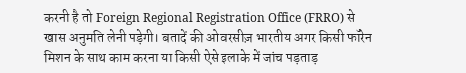करनी है तो Foreign Regional Registration Office (FRRO) से खास अनुमति लेनी पड़ेगी। बतादें की ओवरसीज़ भारतीय अगर किसी फॉरेन मिशन के साथ काम करना या किसी ऐसे इलाके में जांच पड़ताड़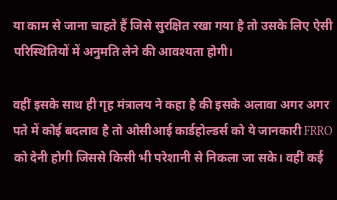या काम से जाना चाहते हैं जिसे सुरक्षित रखा गया है तो उसके लिए ऐसी परिस्थितियों में अनुमति लेने की आवश्यता होगी।

वहीं इसके साथ ही गृह मंत्रालय ने कहा है की इसके अलावा अगर अगर पते में कोई बदलाव है तो ओसीआई कार्डहोल्डर्स को ये जानकारी FRRO को देनी होगी जिससे किसी भी परेशानी से निकला जा सके। वहीं कई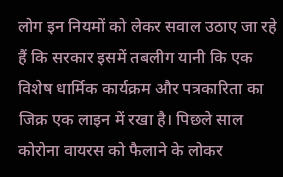लोग इन नियमों को लेकर सवाल उठाए जा रहे हैं कि सरकार इसमें तबलीग यानी कि एक विशेष धार्मिक कार्यक्रम और पत्रकारिता का जिक्र एक लाइन में रखा है। पिछले साल कोरोना वायरस को फैलाने के लोकर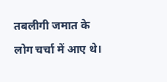तबलीगी जमात के लोग चर्चा में आए थे।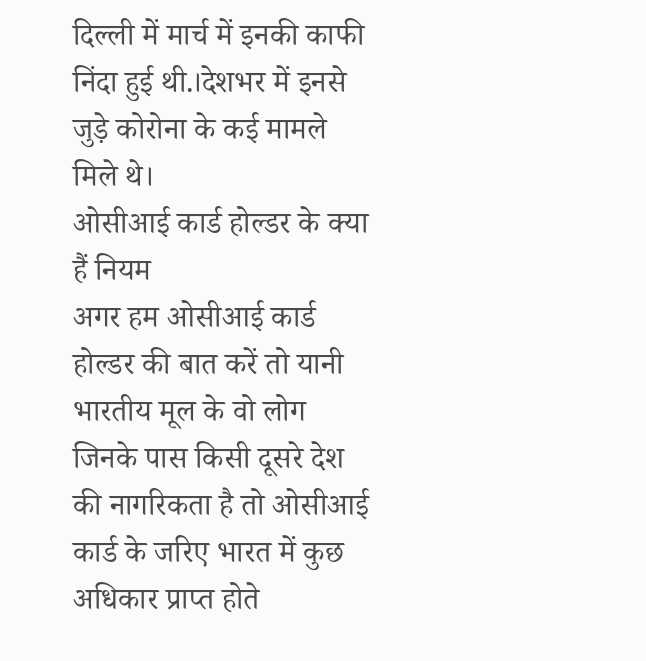दिल्ली में मार्च में इनकी काफी निंदा हुई थी.।देशभर में इनसे जुड़े कोरोना के कई मामले मिले थे।
ओसीआई कार्ड होल्डर के क्या हैं नियम
अगर हम ओसीआई कार्ड होल्डर की बात करें तो यानी भारतीय मूल के वो लोग जिनके पास किसी दूसरे देश की नागरिकता है तो ओसीआई कार्ड के जरिए भारत में कुछ अधिकार प्राप्त होते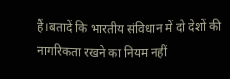हैं।बतादें कि भारतीय संविधान में दो देशों की नागरिकता रखने का नियम नहीं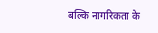बल्कि नागरिकता के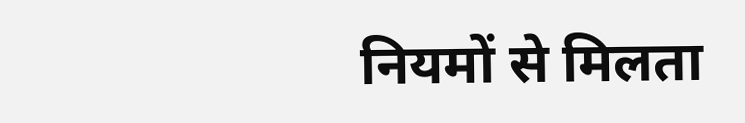नियमों से मिलता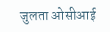जुलता ओसीआई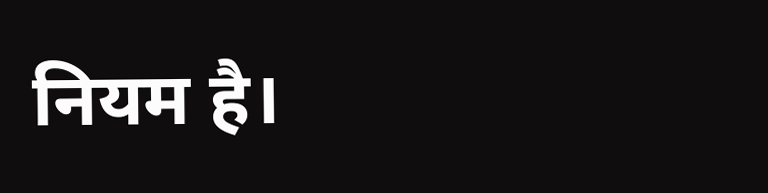नियम है।